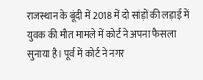राजस्थान के बूंदी में 2018 में दो सांड़ों की लड़ाई में युवक की मौत मामले में कोर्ट ने अपना फैसला सुनाया है। पूर्व में कोर्ट ने नगर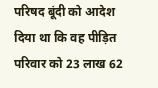परिषद बूंदी को आदेश दिया था कि वह पीड़ित परिवार को 23 लाख 62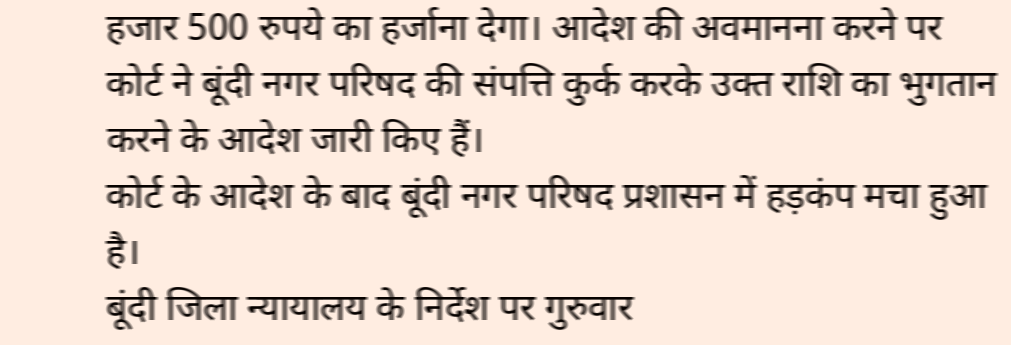हजार 500 रुपये का हर्जाना देगा। आदेश की अवमानना करने पर कोर्ट ने बूंदी नगर परिषद की संपत्ति कुर्क करके उक्त राशि का भुगतान करने के आदेश जारी किए हैं।
कोर्ट के आदेश के बाद बूंदी नगर परिषद प्रशासन में हड़कंप मचा हुआ है।
बूंदी जिला न्यायालय के निर्देश पर गुरुवार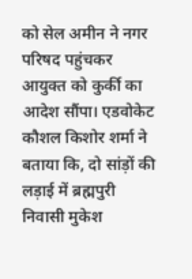को सेल अमीन ने नगर परिषद पहुंचकर आयुक्त को कुर्की का आदेश सौंपा। एडवोकेट कौशल किशोर शर्मा ने बताया कि, दो सांड़ों की लड़ाई में ब्रह्मपुरी निवासी मुकेश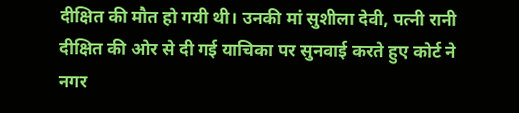दीक्षित की मौत हो गयी थी। उनकी मां सुशीला देवी, पत्नी रानी दीक्षित की ओर से दी गई याचिका पर सुनवाई करते हुए कोर्ट ने नगर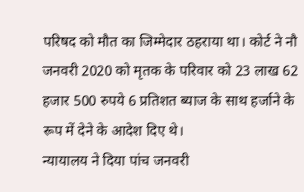परिषद को मौत का जिम्मेदार ठहराया था। कोर्ट ने नौ जनवरी 2020 को मृतक के परिवार को 23 लाख 62 हजार 500 रुपये 6 प्रतिशत ब्याज के साथ हर्जाने के रूप में देने के आदेश दिए थे।
न्यायालय ने दिया पांच जनवरी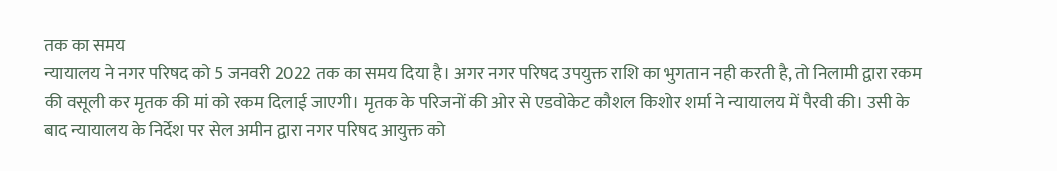तक का समय
न्यायालय ने नगर परिषद को 5 जनवरी 2022 तक का समय दिया है। अगर नगर परिषद उपयुक्त राशि का भुगतान नही करती है, तो निलामी द्वारा रकम की वसूली कर मृतक की मां को रकम दिलाई जाएगी। मृतक के परिजनों की ओर से एडवोकेट कौशल किशोर शर्मा ने न्यायालय में पैरवी की। उसी के बाद न्यायालय के निर्देश पर सेल अमीन द्वारा नगर परिषद आयुक्त को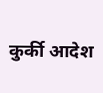कुर्की आदेश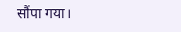सौंपा गया।